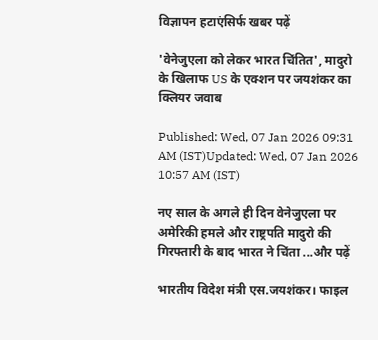विज्ञापन हटाएंसिर्फ खबर पढ़ें

'वेनेजुएला को लेकर भारत चिंतित', मादुरो के खिलाफ US के एक्शन पर जयशंकर का क्लियर जवाब

Published: Wed, 07 Jan 2026 09:31 AM (IST)Updated: Wed, 07 Jan 2026 10:57 AM (IST)

नए साल के अगले ही दिन वेनेजुएला पर अमेरिकी हमले और राष्ट्रपति मादुरो की गिरफ्तारी के बाद भारत ने चिंता ...और पढ़ें

भारतीय विदेश मंत्री एस.जयशंकर। फाइल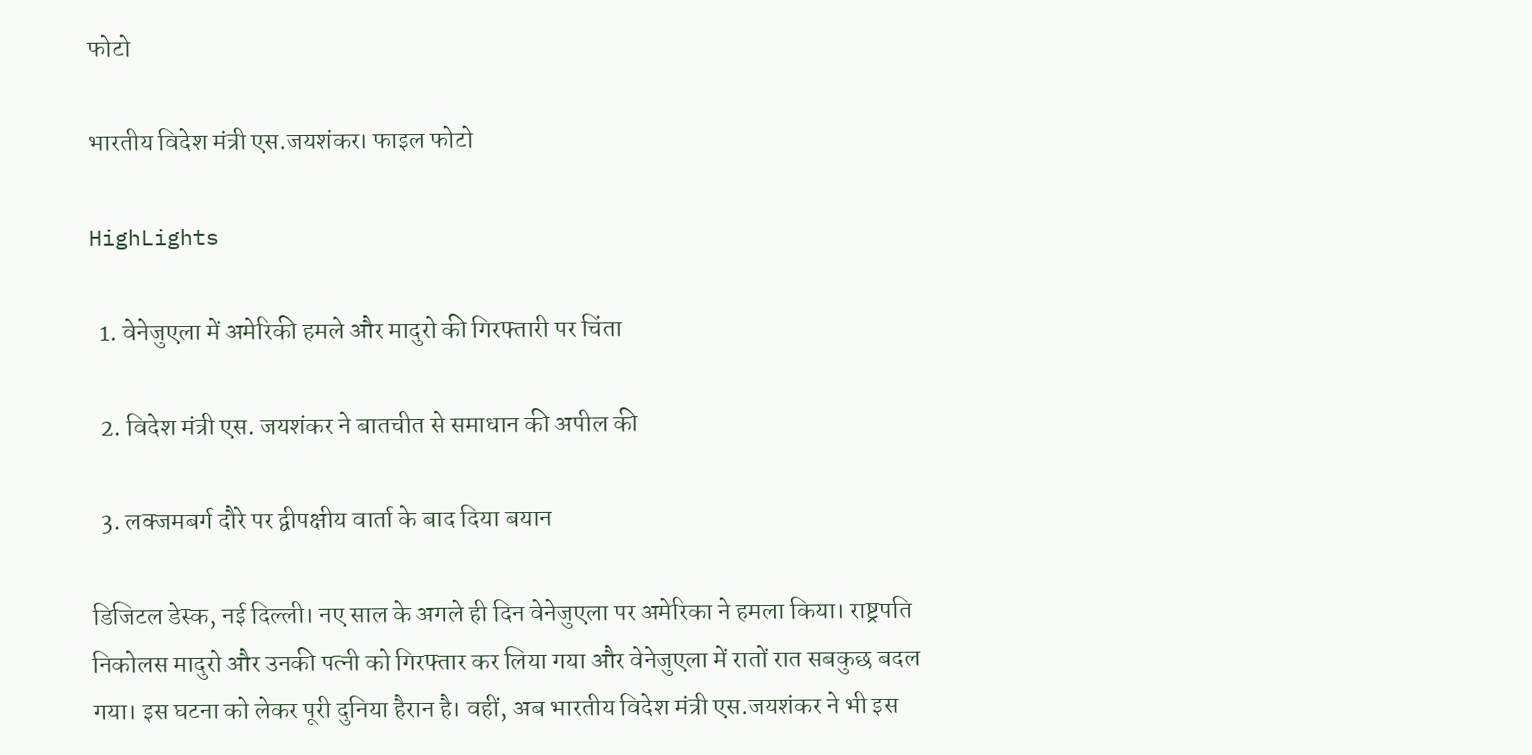फोटो

भारतीय विदेश मंत्री एस.जयशंकर। फाइल फोटो

HighLights

  1. वेनेजुएला में अमेरिकी हमले और मादुरो की गिरफ्तारी पर चिंता

  2. विदेश मंत्री एस. जयशंकर ने बातचीत से समाधान की अपील की

  3. लक्जमबर्ग दौरे पर द्वीपक्षीय वार्ता के बाद दिया बयान

डिजिटल डेस्क, नई दिल्ली। नए साल के अगले ही दिन वेनेजुएला पर अमेरिका ने हमला किया। राष्ट्रपति निकोलस मादुरो और उनकी पत्नी को गिरफ्तार कर लिया गया और वेनेजुएला में रातों रात सबकुछ बदल गया। इस घटना को लेकर पूरी दुनिया हैरान है। वहीं, अब भारतीय विदेश मंत्री एस.जयशंकर ने भी इस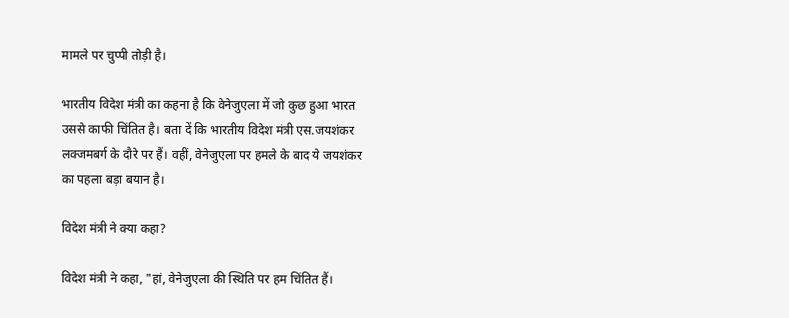मामले पर चुप्पी तोड़ी है।

भारतीय विदेश मंत्री का कहना है कि वेनेजुएला में जो कुछ हुआ भारत उससे काफी चिंतित है। बता दें कि भारतीय विदेश मंत्री एस.जयशंकर लक्जमबर्ग के दौरे पर हैं। वहीं, वेनेजुएला पर हमले के बाद ये जयशंकर का पहला बड़ा बयान है।

विदेश मंत्री ने क्या कहा?

विदेश मंत्री ने कहा, "हां, वेनेजुएला की स्थिति पर हम चिंतित हैं।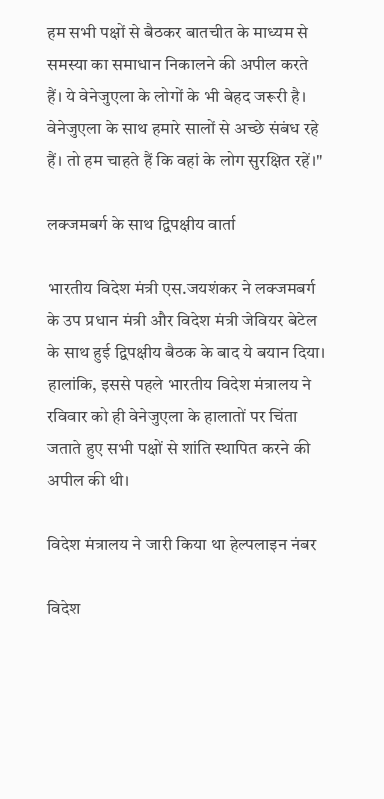हम सभी पक्षों से बैठकर बातचीत के माध्यम से समस्या का समाधान निकालने की अपील करते हैं। ये वेनेजुएला के लोगों के भी बेहद जरूरी है। वेनेजुएला के साथ हमारे सालों से अच्छे संबंध रहे हैं। तो हम चाहते हैं कि वहां के लोग सुरक्षित रहें।"

लक्जमबर्ग के साथ द्विपक्षीय वार्ता

भारतीय विदेश मंत्री एस.जयशंकर ने लक्जमबर्ग के उप प्रधान मंत्री और विदेश मंत्री जेवियर बेटेल के साथ हुई द्विपक्षीय बैठक के बाद ये बयान दिया। हालांकि, इससे पहले भारतीय विदेश मंत्रालय ने रविवार को ही वेनेजुएला के हालातों पर चिंता जताते हुए सभी पक्षों से शांति स्थापित करने की अपील की थी।

विदेश मंत्रालय ने जारी किया था हेल्पलाइन नंबर

विदेश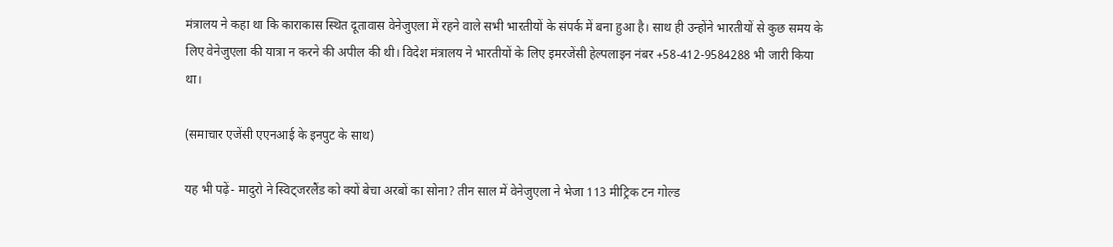मंत्रालय ने कहा था कि काराकास स्थित दूतावास वेनेजुएला में रहने वाले सभी भारतीयों के संपर्क में बना हुआ है। साथ ही उन्होंने भारतीयों से कुछ समय के लिए वेनेजुएला की यात्रा न करने की अपील की थी। विदेश मंत्रालय ने भारतीयों के लिए इमरजेंसी हेल्पलाइन नंबर +58-412-9584288 भी जारी किया था।

(समाचार एजेंसी एएनआई के इनपुट के साथ)

यह भी पढ़ें- मादुरो ने स्विट्जरलैंड को क्यों बेचा अरबों का सोना? तीन साल में वेनेजुएला ने भेजा 113 मीट्रिक टन गोल्ड